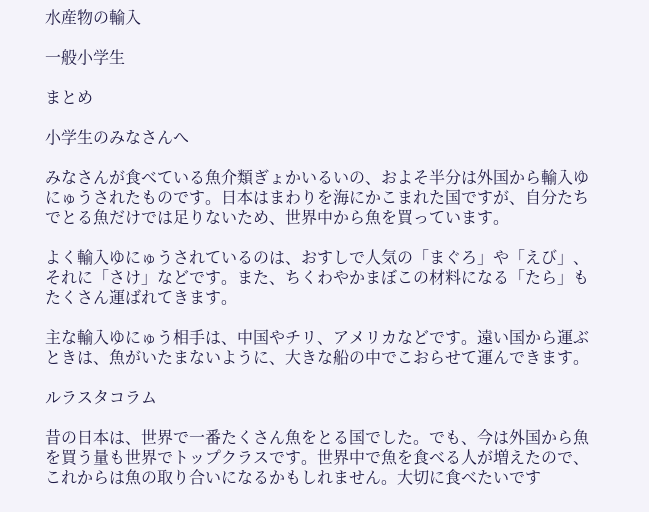水産物の輸入

一般小学生

まとめ

小学生のみなさんへ

みなさんが食べている魚介類ぎょかいるいの、およそ半分は外国から輸入ゆにゅうされたものです。日本はまわりを海にかこまれた国ですが、自分たちでとる魚だけでは足りないため、世界中から魚を買っています。

よく輸入ゆにゅうされているのは、おすしで人気の「まぐろ」や「えび」、それに「さけ」などです。また、ちくわやかまぼこの材料になる「たら」もたくさん運ばれてきます。

主な輸入ゆにゅう相手は、中国やチリ、アメリカなどです。遠い国から運ぶときは、魚がいたまないように、大きな船の中でこおらせて運んできます。

ルラスタコラム

昔の日本は、世界で一番たくさん魚をとる国でした。でも、今は外国から魚を買う量も世界でトップクラスです。世界中で魚を食べる人が増えたので、これからは魚の取り合いになるかもしれません。大切に食べたいです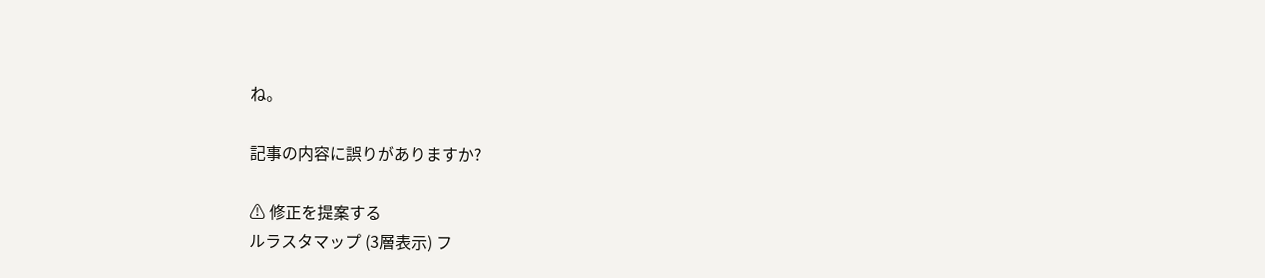ね。

記事の内容に誤りがありますか?

⚠ 修正を提案する
ルラスタマップ (3層表示) フ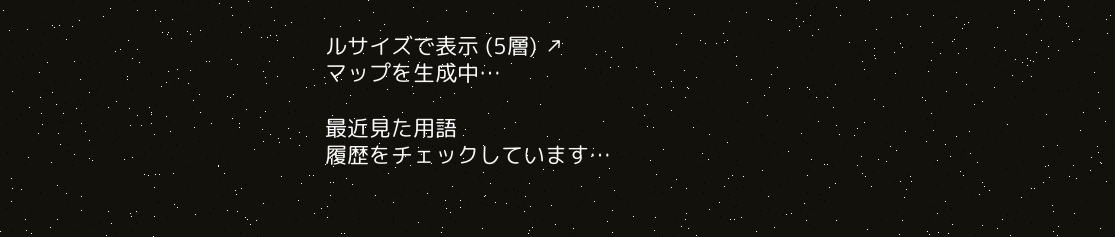ルサイズで表示 (5層) ↗
マップを生成中…

最近見た用語
履歴をチェックしています…